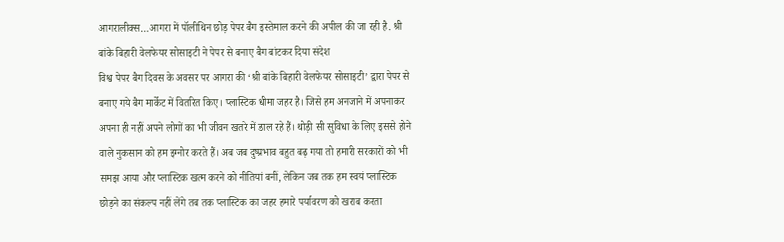आगरालीक्स…आगरा में पॉलीथिन छोड़ पेपर बैग इस्तेमाल करने की अपील की जा रही है. श्री बांके बिहारी वेलफेयर सोसाइटी ने पेपर से बनाए बैग बांटकर दिया संदेश
विश्व पेपर बैग दिवस के अवसर पर आगरा की ‘श्री बांके बिहारी वेलफेयर सोसाइटी’ द्वारा पेपर से बनाए गये बैग मार्केट में वितरित किए। प्लास्टिक धीमा जहर है। जिसे हम अनजाने में अपनाकर अपना ही नहीं अपने लोगों का भी जीवन खतरे में डाल रहे हैं। थोड़ी सी सुविधा के लिए इससे होने वाले नुकसान को हम इग्नोर करते हैं। अब जब दुष्प्रभाव बहुत बढ़ गया तो हमारी सरकारों को भी समझ आया और प्लास्टिक खत्म करने को नीतियां बनीं, लेकिन जब तक हम स्वयं प्लास्टिक छोड़ने का संकल्प नहीं लेंगे तब तक प्लास्टिक का जहर हमारे पर्यावरण को खराब करता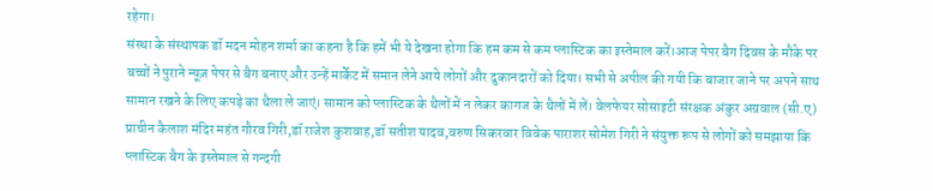रहेगा।
संस्था के संस्थापक डॉ मदन मोहन शर्मा का कहना है कि हमें भी ये देखना होगा कि हम कम से कम प्लास्टिक का इस्तेमाल करें।आज पेपर बैग दिवस के मौके पर बच्चों ने पुराने न्यूज़ पेपर से बैग बनाए और उन्हें मार्केट में समान लेने आये लोगों और दुकानदारों को दिया। सभी से अपील की गयी कि बाजार जाने पर अपने साथ सामान रखने के लिए कपड़े का थैला ले जाएं। सामान को प्लास्टिक के थैलों में न लेकर कागज के थैलों में लें। वेलफेयर सोसाइटी संरक्षक अंकुर अग्रवाल (सी.ए) प्राचीन कैलाश मंदिर महंत गौरव गिरी,डॉ राजेश कुशवाह,डॉ सतीश यादव,वरुण सिकरवार विवेक पाराशर सोमेश गिरी ने संयुक्त रूप से लोगों को समझाया कि प्लास्टिक बैग के इस्तेमाल से गन्दगी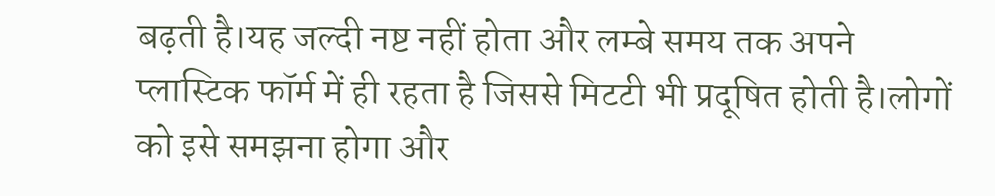बढ़ती है।यह जल्दी नष्ट नहीं होता और लम्बे समय तक अपने प्लास्टिक फॉर्म में ही रहता है जिससे मिटटी भी प्रदूषित होती है।लोगों को इसे समझना होगा और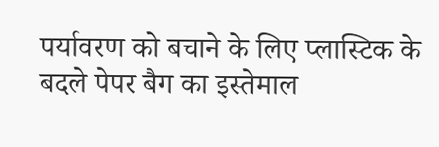पर्यावरण को बचाने के लिए प्लास्टिक के बदले पेपर बैग का इस्तेमाल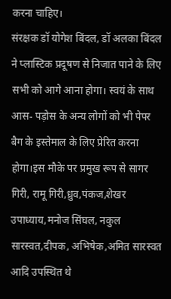करना चाहिए।
संरक्षक डॉ योगेश बिंदल, डॉ अलका बिंदल ने प्लास्टिक प्रदूषण से निजात पाने के लिए सभी को आगे आना होगा। स्वयं के साथ आस- पड़ोस के अन्य लोगों को भी पेपर बैग के इस्तेमाल के लिए प्रेरित करना होगा।इस मौके पर प्रमुख रूप से सागर गिरी, रामू गिरी,ध्रुव,पंकज,शेखर उपाध्याय,मनोज सिंघल, नकुल सारस्वत,दीपक, अभिषेक,अमित सारस्वत आदि उपस्थित थे